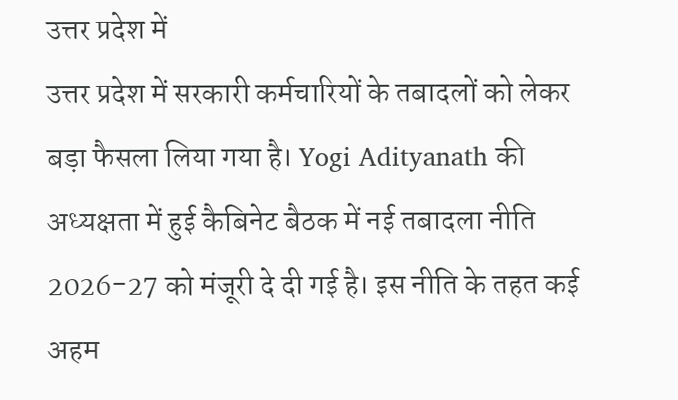उत्तर प्रदेश में
उत्तर प्रदेश में सरकारी कर्मचारियों के तबादलों को लेकर बड़ा फैसला लिया गया है। Yogi Adityanath की अध्यक्षता में हुई कैबिनेट बैठक में नई तबादला नीति 2026-27 को मंजूरी दे दी गई है। इस नीति के तहत कई अहम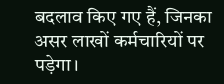बदलाव किए गए हैं, जिनका असर लाखों कर्मचारियों पर पड़ेगा।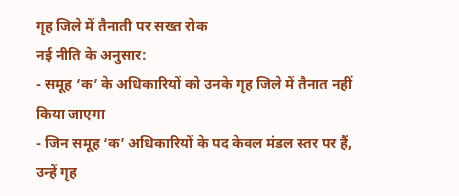गृह जिले में तैनाती पर सख्त रोक
नई नीति के अनुसार:
- समूह ‘क’ के अधिकारियों को उनके गृह जिले में तैनात नहीं किया जाएगा
- जिन समूह ‘क’ अधिकारियों के पद केवल मंडल स्तर पर हैं, उन्हें गृह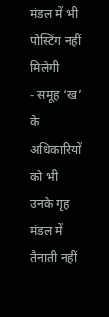मंडल में भी पोस्टिंग नहीं मिलेगी
- समूह ‘ख’ के अधिकारियों को भी उनके गृह मंडल में तैनाती नहीं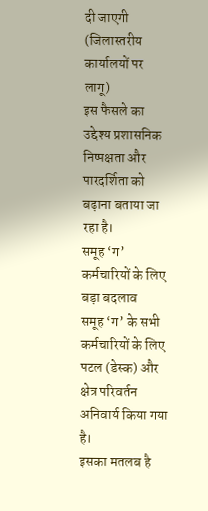दी जाएगी (जिलास्तरीय कार्यालयों पर लागू)
इस फैसले का उद्देश्य प्रशासनिक निष्पक्षता और पारदर्शिता को बढ़ाना बताया जा रहा है।
समूह ‘ग’ कर्मचारियों के लिए बड़ा बदलाव
समूह ‘ग’ के सभी कर्मचारियों के लिए पटल (डेस्क) और क्षेत्र परिवर्तन अनिवार्य किया गया है।
इसका मतलब है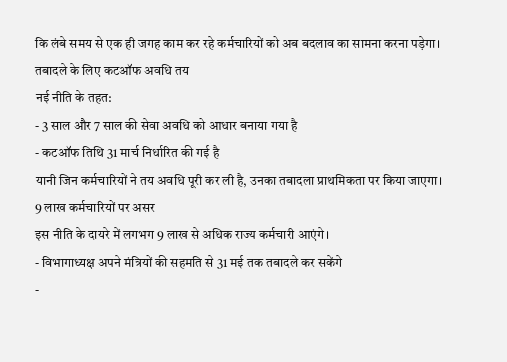कि लंबे समय से एक ही जगह काम कर रहे कर्मचारियों को अब बदलाव का सामना करना पड़ेगा।
तबादले के लिए कटऑफ अवधि तय
नई नीति के तहत:
- 3 साल और 7 साल की सेवा अवधि को आधार बनाया गया है
- कटऑफ तिथि 31 मार्च निर्धारित की गई है
यानी जिन कर्मचारियों ने तय अवधि पूरी कर ली है, उनका तबादला प्राथमिकता पर किया जाएगा।
9 लाख कर्मचारियों पर असर
इस नीति के दायरे में लगभग 9 लाख से अधिक राज्य कर्मचारी आएंगे।
- विभागाध्यक्ष अपने मंत्रियों की सहमति से 31 मई तक तबादले कर सकेंगे
-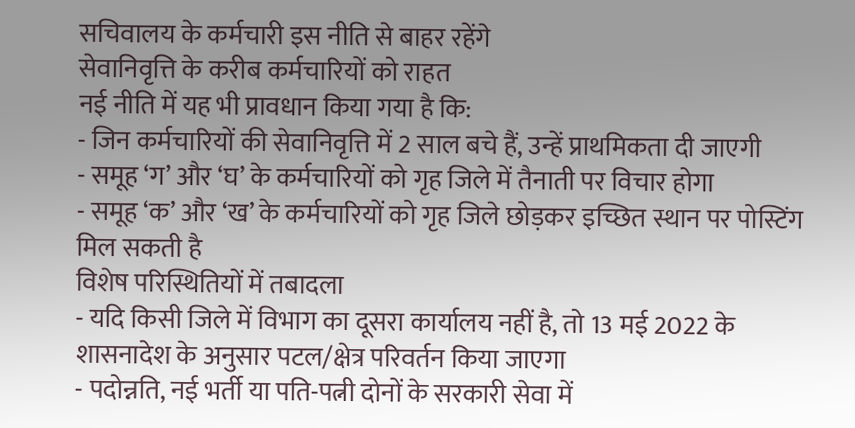सचिवालय के कर्मचारी इस नीति से बाहर रहेंगे
सेवानिवृत्ति के करीब कर्मचारियों को राहत
नई नीति में यह भी प्रावधान किया गया है कि:
- जिन कर्मचारियों की सेवानिवृत्ति में 2 साल बचे हैं, उन्हें प्राथमिकता दी जाएगी
- समूह ‘ग’ और ‘घ’ के कर्मचारियों को गृह जिले में तैनाती पर विचार होगा
- समूह ‘क’ और ‘ख’ के कर्मचारियों को गृह जिले छोड़कर इच्छित स्थान पर पोस्टिंग मिल सकती है
विशेष परिस्थितियों में तबादला
- यदि किसी जिले में विभाग का दूसरा कार्यालय नहीं है, तो 13 मई 2022 के शासनादेश के अनुसार पटल/क्षेत्र परिवर्तन किया जाएगा
- पदोन्नति, नई भर्ती या पति-पत्नी दोनों के सरकारी सेवा में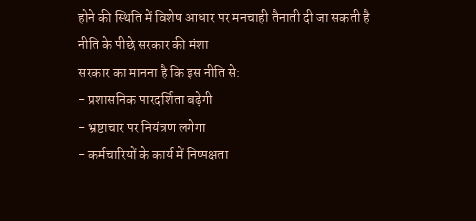होने की स्थिति में विशेष आधार पर मनचाही तैनाती दी जा सकती है
नीति के पीछे सरकार की मंशा
सरकार का मानना है कि इस नीति से:
- प्रशासनिक पारदर्शिता बढ़ेगी
- भ्रष्टाचार पर नियंत्रण लगेगा
- कर्मचारियों के कार्य में निष्पक्षता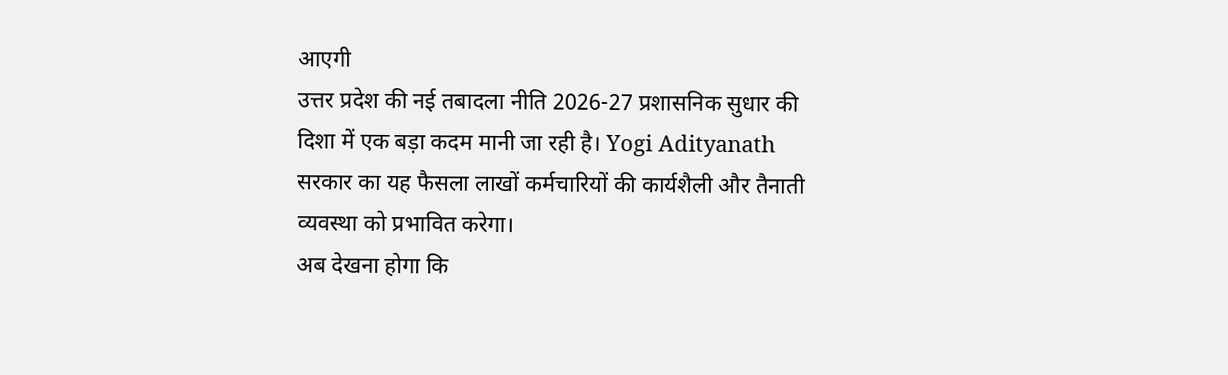आएगी
उत्तर प्रदेश की नई तबादला नीति 2026-27 प्रशासनिक सुधार की दिशा में एक बड़ा कदम मानी जा रही है। Yogi Adityanath सरकार का यह फैसला लाखों कर्मचारियों की कार्यशैली और तैनाती व्यवस्था को प्रभावित करेगा।
अब देखना होगा कि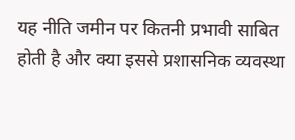यह नीति जमीन पर कितनी प्रभावी साबित होती है और क्या इससे प्रशासनिक व्यवस्था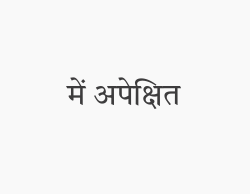में अपेक्षित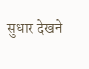सुधार देखने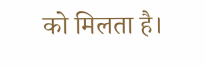को मिलता है।